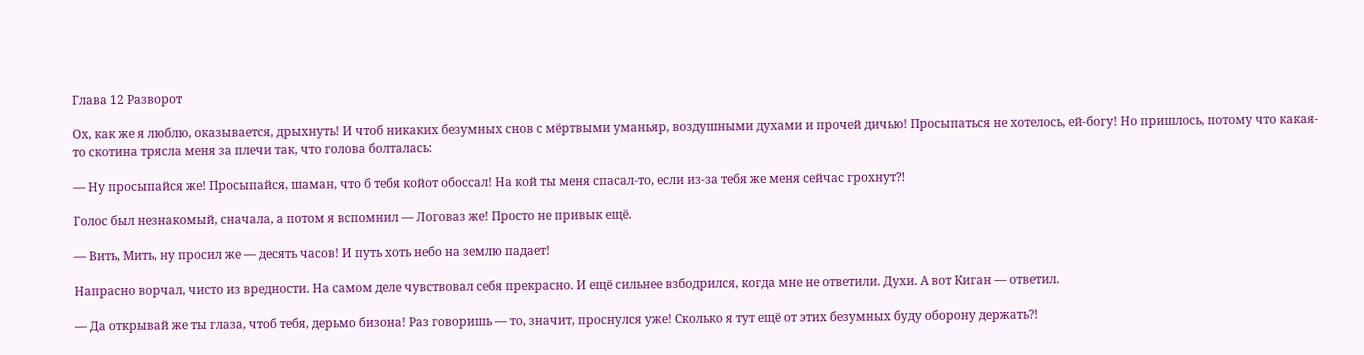Глава 12 Разворот

Ох, как же я люблю, оказывается, дрыхнуть! И чтоб никаких безумных снов с мёртвыми уманьяр, воздушными духами и прочей дичью! Просыпаться не хотелось, ей-богу! Но пришлось, потому что какая-то скотина трясла меня за плечи так, что голова болталась:

— Ну просыпайся же! Просыпайся, шаман, что б тебя койот обоссал! На кой ты меня спасал-то, если из-за тебя же меня сейчас грохнут⁈

Голос был незнакомый, сначала, а потом я вспомнил — Логоваз же! Просто не привык ещё.

— Вить, Мить, ну просил же — десять часов! И путь хоть небо на землю падает!

Напрасно ворчал, чисто из вредности. На самом деле чувствовал себя прекрасно. И ещё сильнее взбодрился, когда мне не ответили. Духи. А вот Киган — ответил.

— Да открывай же ты глаза, чтоб тебя, дерьмо бизона! Раз говоришь — то, значит, проснулся уже! Сколько я тут ещё от этих безумных буду оборону держать⁈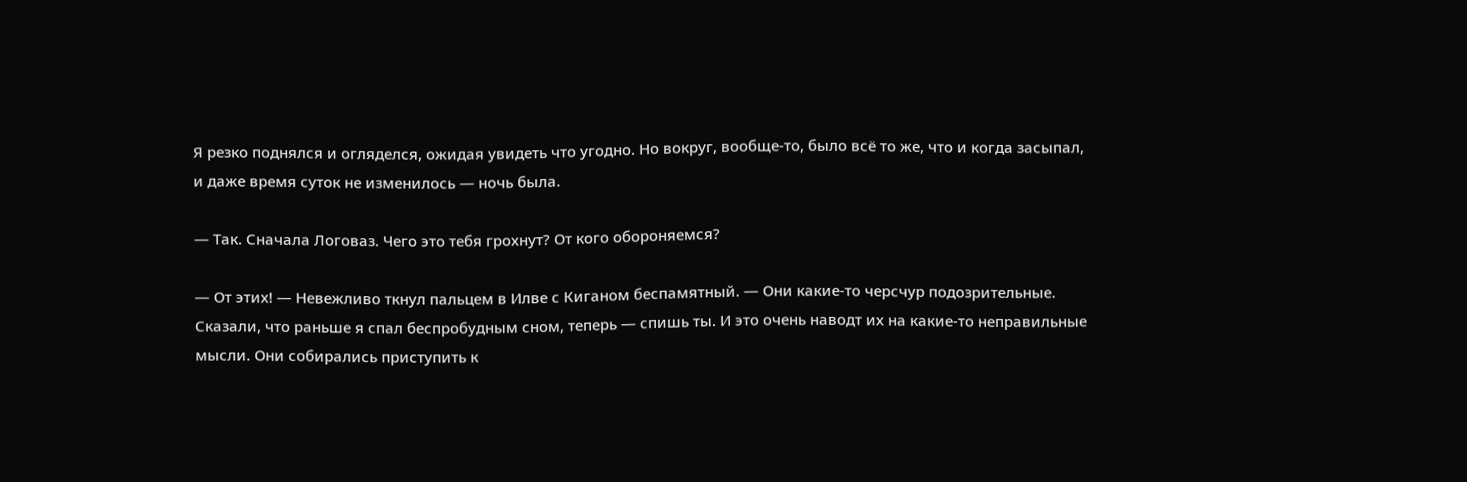Я резко поднялся и огляделся, ожидая увидеть что угодно. Но вокруг, вообще-то, было всё то же, что и когда засыпал, и даже время суток не изменилось — ночь была.

— Так. Сначала Логоваз. Чего это тебя грохнут? От кого обороняемся?

— От этих! — Невежливо ткнул пальцем в Илве с Киганом беспамятный. — Они какие-то черсчур подозрительные. Сказали, что раньше я спал беспробудным сном, теперь — спишь ты. И это очень наводт их на какие-то неправильные мысли. Они собирались приступить к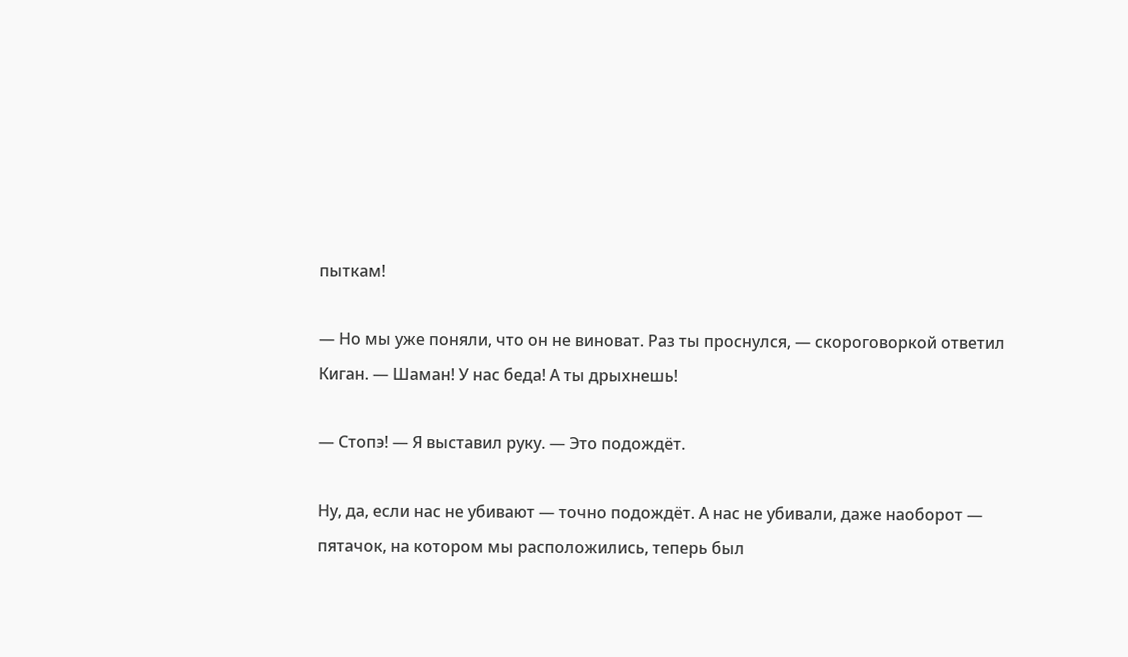пыткам!

— Но мы уже поняли, что он не виноват. Раз ты проснулся, — скороговоркой ответил Киган. — Шаман! У нас беда! А ты дрыхнешь!

— Стопэ! — Я выставил руку. — Это подождёт.

Ну, да, если нас не убивают — точно подождёт. А нас не убивали, даже наоборот — пятачок, на котором мы расположились, теперь был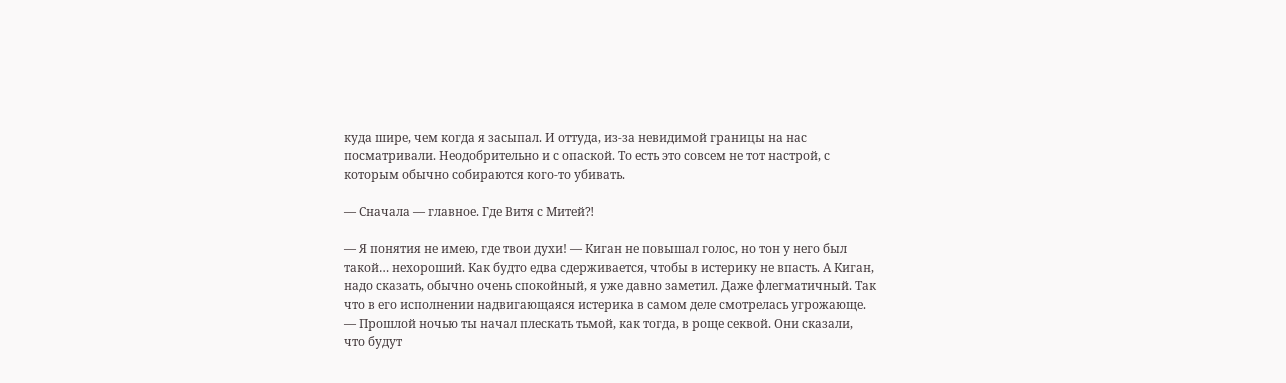куда шире, чем когда я засыпал. И оттуда, из-за невидимой границы на нас посматривали. Неодобрительно и с опаской. То есть это совсем не тот настрой, с которым обычно собираются кого-то убивать.

— Сначала — главное. Где Витя с Митей⁈

— Я понятия не имею, где твои духи! — Киган не повышал голос, но тон у него был такой… нехороший. Как будто едва сдерживается, чтобы в истерику не впасть. А Киган, надо сказать, обычно очень спокойный, я уже давно заметил. Даже флегматичный. Так что в его исполнении надвигающаяся истерика в самом деле смотрелась угрожающе. — Прошлой ночью ты начал плескать тьмой, как тогда, в роще секвой. Они сказали, что будут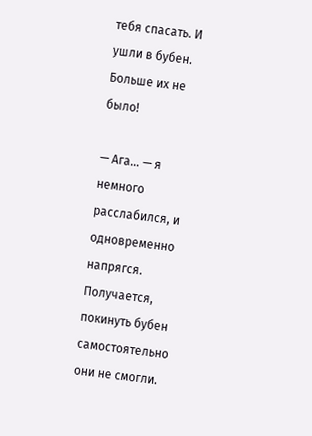тебя спасать. И ушли в бубен. Больше их не было!

— Ага… — я немного расслабился, и одновременно напрягся. Получается, покинуть бубен самостоятельно они не смогли.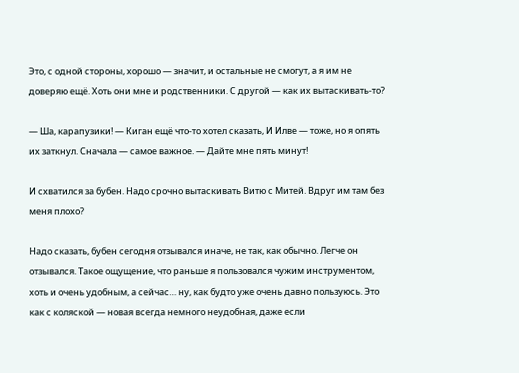Это, с одной стороны, хорошо — значит, и остальные не смогут, а я им не доверяю ещё. Хоть они мне и родственники. С другой — как их вытаскивать-то?

— Ша, карапузики! — Киган ещё что-то хотел сказать, И Илве — тоже, но я опять их заткнул. Сначала — самое важное. — Дайте мне пять минут!

И схватился за бубен. Надо срочно вытаскивать Витю с Митей. Вдруг им там без меня плохо?

Надо сказать, бубен сегодня отзывался иначе, не так, как обычно. Легче он отзывался. Такое ощущение, что раньше я пользовался чужим инструментом, хоть и очень удобным, а сейчас… ну, как будто уже очень давно пользуюсь. Это как с коляской — новая всегда немного неудобная, даже если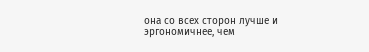она со всех сторон лучше и эргономичнее, чем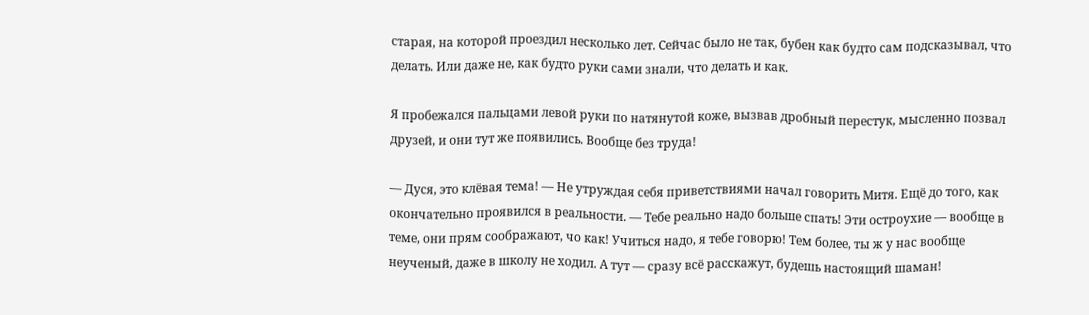старая, на которой проездил несколько лет. Сейчас было не так, бубен как будто сам подсказывал, что делать. Или даже не, как будто руки сами знали, что делать и как.

Я пробежался пальцами левой руки по натянутой коже, вызвав дробный перестук, мысленно позвал друзей, и они тут же появились. Вообще без труда!

— Дуся, это клёвая тема! — Не утруждая себя приветствиями начал говорить Митя. Ещё до того, как окончательно проявился в реальности. — Тебе реально надо больше спать! Эти остроухие — вообще в теме, они прям соображают, чо как! Учиться надо, я тебе говорю! Тем более, ты ж у нас вообще неученый, даже в школу не ходил. А тут — сразу всё расскажут, будешь настоящий шаман!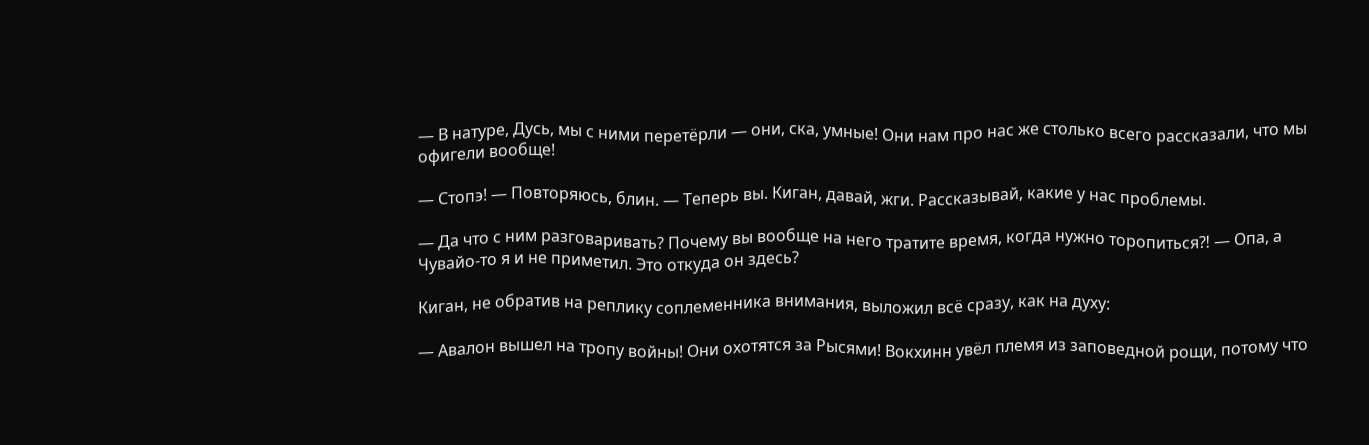— В натуре, Дусь, мы с ними перетёрли — они, ска, умные! Они нам про нас же столько всего рассказали, что мы офигели вообще!

— Стопэ! — Повторяюсь, блин. — Теперь вы. Киган, давай, жги. Рассказывай, какие у нас проблемы.

— Да что с ним разговаривать? Почему вы вообще на него тратите время, когда нужно торопиться⁈ — Опа, а Чувайо-то я и не приметил. Это откуда он здесь?

Киган, не обратив на реплику соплеменника внимания, выложил всё сразу, как на духу:

— Авалон вышел на тропу войны! Они охотятся за Рысями! Вокхинн увёл племя из заповедной рощи, потому что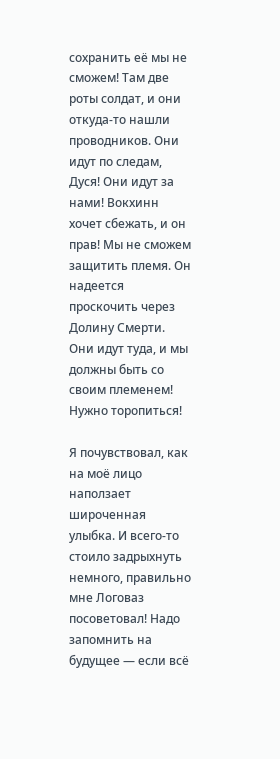сохранить её мы не сможем! Там две роты солдат, и они откуда-то нашли проводников. Они идут по следам, Дуся! Они идут за нами! Вокхинн хочет сбежать, и он прав! Мы не сможем защитить племя. Он надеется проскочить через Долину Смерти. Они идут туда, и мы должны быть со своим племенем! Нужно торопиться!

Я почувствовал, как на моё лицо наползает широченная улыбка. И всего-то стоило задрыхнуть немного, правильно мне Логоваз посоветовал! Надо запомнить на будущее — если всё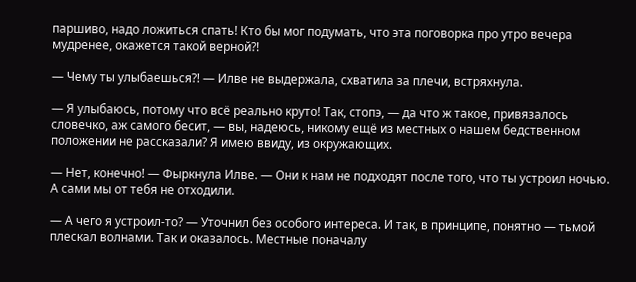паршиво, надо ложиться спать! Кто бы мог подумать, что эта поговорка про утро вечера мудренее, окажется такой верной⁈

— Чему ты улыбаешься⁈ — Илве не выдержала, схватила за плечи, встряхнула.

— Я улыбаюсь, потому что всё реально круто! Так, стопэ, — да что ж такое, привязалось словечко, аж самого бесит, — вы, надеюсь, никому ещё из местных о нашем бедственном положении не рассказали? Я имею ввиду, из окружающих.

— Нет, конечно! — Фыркнула Илве. — Они к нам не подходят после того, что ты устроил ночью. А сами мы от тебя не отходили.

— А чего я устроил-то? — Уточнил без особого интереса. И так, в принципе, понятно — тьмой плескал волнами. Так и оказалось. Местные поначалу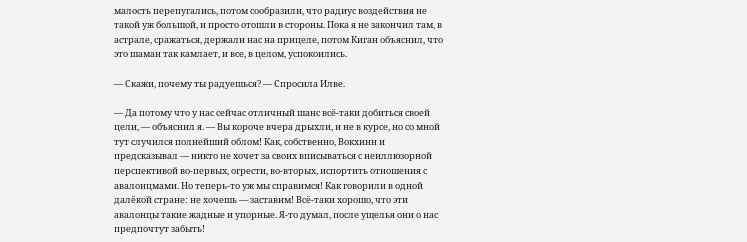малость перепугались, потом сообразили, что радиус воздействия не такой уж большой, и просто отошли в стороны. Пока я не закончил там, в астрале, сражаться, держали нас на прицеле, потом Киган объяснил, что это шаман так камлает, и все, в целом, успокоились.

— Скажи, почему ты радуешься? — Спросила Илве.

— Да потому что у нас сейчас отличный шанс всё-таки добиться своей цели, — объяснил я. — Вы короче вчера дрыхли, и не в курсе, но со мной тут случился полнейший облом! Как, собственно, Вокхинн и предсказывал — никто не хочет за своих вписываться с неиллюзорной перспективой во-первых, огрести, во-вторых, испортить отношения с авалонцмами. Но теперь-то уж мы справимся! Как говорили в одной далёкой стране: не хочешь — заставим! Всё-таки хорошо, что эти авалонцы такие жадные и упорные. Я-то думал, после ущелья они о нас предпочтут забыть!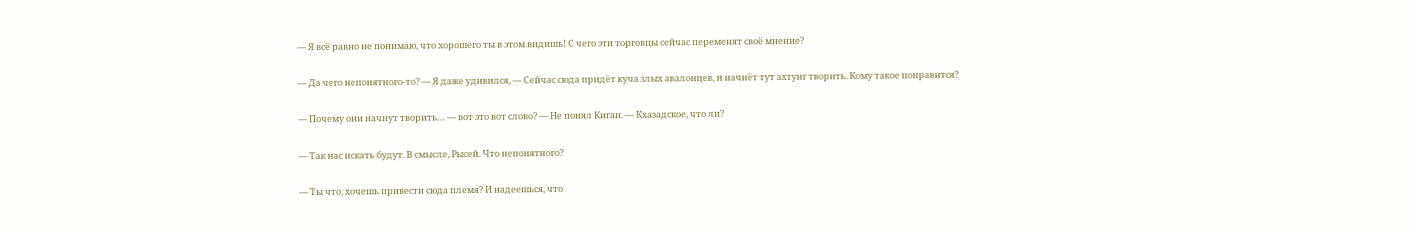— Я всё равно не понимаю, что хорошего ты в этом видишь! С чего эти торговцы сейчас переменят своё мнение?

— Да чего непонятного-то? — Я даже удивился, — Сейчас сюда придёт куча злых авалонцев, и начнёт тут ахтунг творить. Кому такое понравится?

— Почему они начнут творить… — вот это вот слово? — Не понял Киган. — Кхазадское, что ли?

— Так нас искать будут. В смысле, Рысей. Что непонятного?

— Ты что, хочешь привести сюда племя? И надеешься, что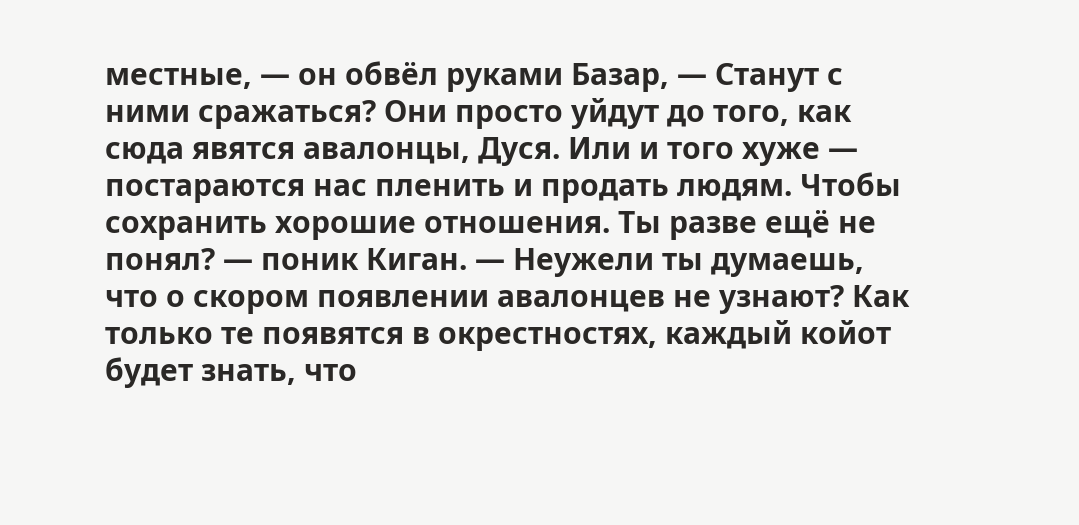местные, — он обвёл руками Базар, — Станут с ними сражаться? Они просто уйдут до того, как сюда явятся авалонцы, Дуся. Или и того хуже — постараются нас пленить и продать людям. Чтобы сохранить хорошие отношения. Ты разве ещё не понял? — поник Киган. — Неужели ты думаешь, что о скором появлении авалонцев не узнают? Как только те появятся в окрестностях, каждый койот будет знать, что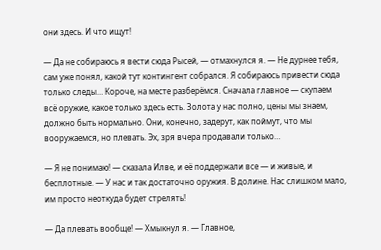они здесь. И что ищут!

— Да не собираюсь я вести сюда Рысей, — отмахнулся я. — Не дурнее тебя, сам уже понял, какой тут контингент собрался. Я собираюсь привести сюда только следы… Короче, на месте разберёмся. Сначала главное — скупаем всё оружие, какое только здесь есть. Золота у нас полно, цены мы знаем, должно быть нормально. Они, конечно, задерут, как поймут, что мы вооружаемся, но плевать. Эх, зря вчера продавали только…

— Я не понимаю! — сказала Илве, и её поддержали все — и живые, и бесплотные. — У нас и так достаточно оружия. В долине. Нас слишком мало, им просто неоткуда будет стрелять!

— Да плевать вообще! — Хмыкнул я. — Главное,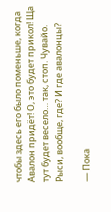чтобы здесь его было поменьше, когда Авалон придёт! О, это будет прикол! Ща тут будет весело… так, стоп. Чувайо. Рыси, вообще, где? И где авалонцы?

— Пока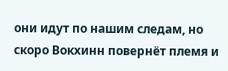они идут по нашим следам, но скоро Вокхинн повернёт племя и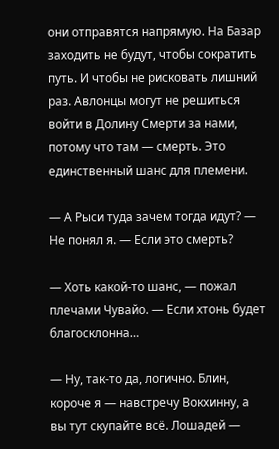они отправятся напрямую. На Базар заходить не будут, чтобы сократить путь. И чтобы не рисковать лишний раз. Авлонцы могут не решиться войти в Долину Смерти за нами, потому что там — смерть. Это единственный шанс для племени.

— А Рыси туда зачем тогда идут? — Не понял я. — Если это смерть?

— Хоть какой-то шанс, — пожал плечами Чувайо. — Если хтонь будет благосклонна…

— Ну, так-то да, логично. Блин, короче я — навстречу Вокхинну, а вы тут скупайте всё. Лошадей —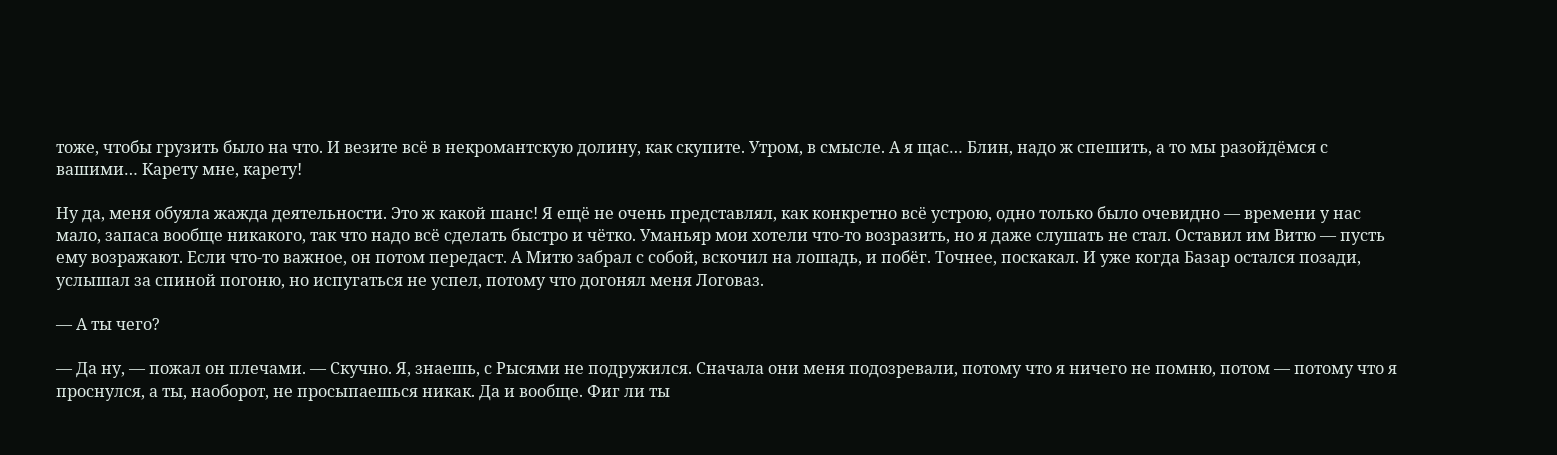тоже, чтобы грузить было на что. И везите всё в некромантскую долину, как скупите. Утром, в смысле. А я щас… Блин, надо ж спешить, а то мы разойдёмся с вашими… Карету мне, карету!

Ну да, меня обуяла жажда деятельности. Это ж какой шанс! Я ещё не очень представлял, как конкретно всё устрою, одно только было очевидно — времени у нас мало, запаса вообще никакого, так что надо всё сделать быстро и чётко. Уманьяр мои хотели что-то возразить, но я даже слушать не стал. Оставил им Витю — пусть ему возражают. Если что-то важное, он потом передаст. А Митю забрал с собой, вскочил на лошадь, и побёг. Точнее, поскакал. И уже когда Базар остался позади, услышал за спиной погоню, но испугаться не успел, потому что догонял меня Логоваз.

— А ты чего?

— Да ну, — пожал он плечами. — Скучно. Я, знаешь, с Рысями не подружился. Сначала они меня подозревали, потому что я ничего не помню, потом — потому что я проснулся, а ты, наоборот, не просыпаешься никак. Да и вообще. Фиг ли ты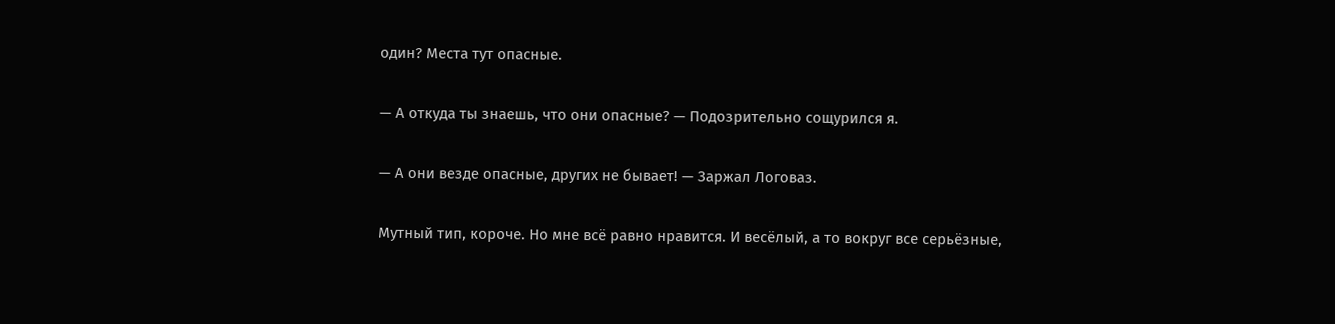один? Места тут опасные.

— А откуда ты знаешь, что они опасные? — Подозрительно сощурился я.

— А они везде опасные, других не бывает! — Заржал Логоваз.

Мутный тип, короче. Но мне всё равно нравится. И весёлый, а то вокруг все серьёзные,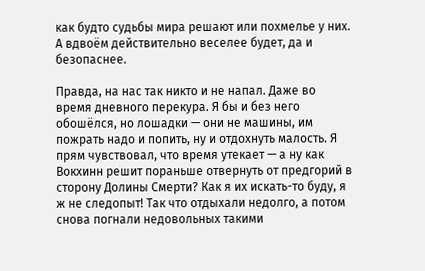как будто судьбы мира решают или похмелье у них. А вдвоём действительно веселее будет, да и безопаснее.

Правда, на нас так никто и не напал. Даже во время дневного перекура. Я бы и без него обошёлся, но лошадки — они не машины, им пожрать надо и попить, ну и отдохнуть малость. Я прям чувствовал, что время утекает — а ну как Вокхинн решит пораньше отвернуть от предгорий в сторону Долины Смерти? Как я их искать-то буду, я ж не следопыт! Так что отдыхали недолго, а потом снова погнали недовольных такими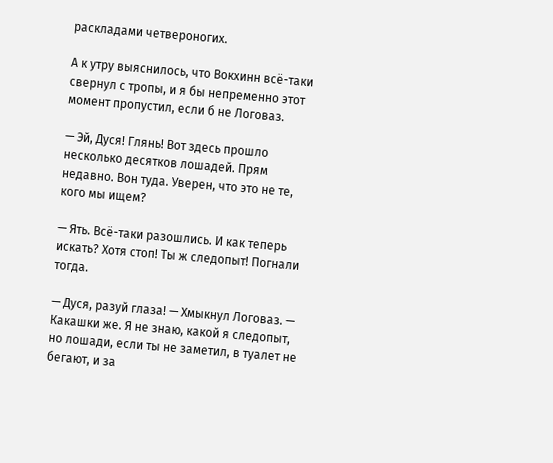раскладами четвероногих.

А к утру выяснилось, что Вокхинн всё-таки свернул с тропы, и я бы непременно этот момент пропустил, если б не Логоваз.

— Эй, Дуся! Глянь! Вот здесь прошло несколько десятков лошадей. Прям недавно. Вон туда. Уверен, что это не те, кого мы ищем?

— Ять. Всё-таки разошлись. И как теперь искать? Хотя стоп! Ты ж следопыт! Погнали тогда.

— Дуся, разуй глаза! — Хмыкнул Логоваз. — Какашки же. Я не знаю, какой я следопыт, но лошади, если ты не заметил, в туалет не бегают, и за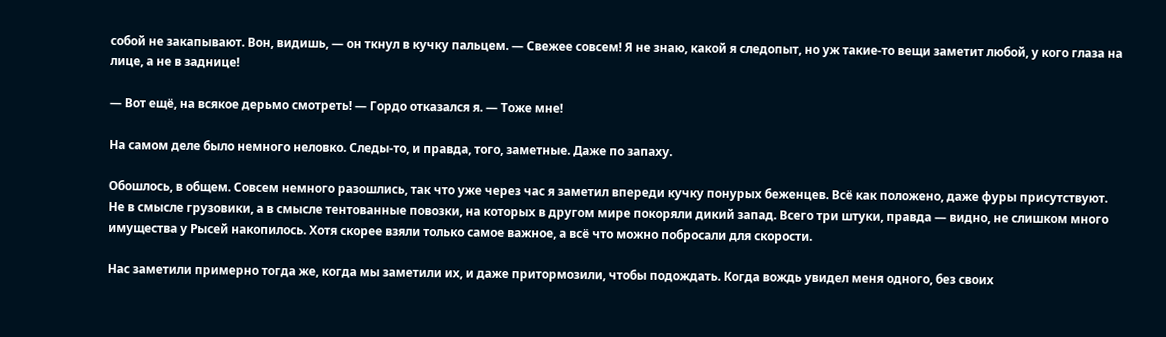собой не закапывают. Вон, видишь, — он ткнул в кучку пальцем. — Свежее совсем! Я не знаю, какой я следопыт, но уж такие-то вещи заметит любой, у кого глаза на лице, а не в заднице!

— Вот ещё, на всякое дерьмо смотреть! — Гордо отказался я. — Тоже мне!

На самом деле было немного неловко. Следы-то, и правда, того, заметные. Даже по запаху.

Обошлось, в общем. Совсем немного разошлись, так что уже через час я заметил впереди кучку понурых беженцев. Всё как положено, даже фуры присутствуют. Не в смысле грузовики, а в смысле тентованные повозки, на которых в другом мире покоряли дикий запад. Всего три штуки, правда — видно, не слишком много имущества у Рысей накопилось. Хотя скорее взяли только самое важное, а всё что можно побросали для скорости.

Нас заметили примерно тогда же, когда мы заметили их, и даже притормозили, чтобы подождать. Когда вождь увидел меня одного, без своих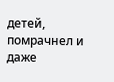детей, помрачнел и даже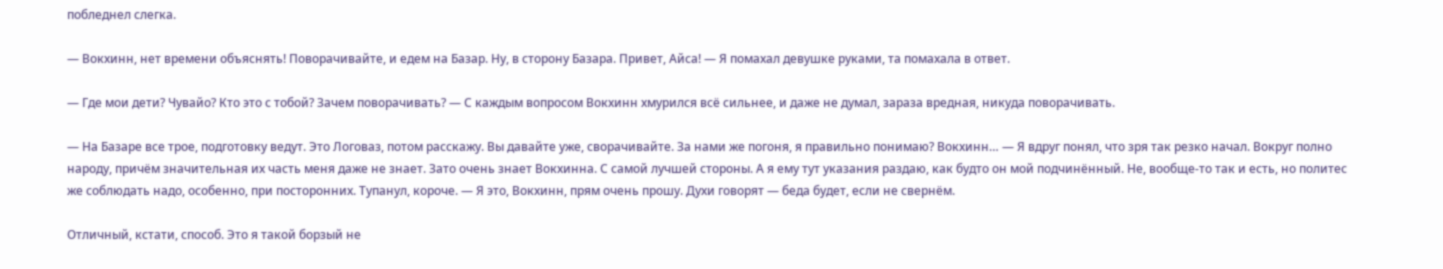побледнел слегка.

— Вокхинн, нет времени объяснять! Поворачивайте, и едем на Базар. Ну, в сторону Базара. Привет, Айса! — Я помахал девушке руками, та помахала в ответ.

— Где мои дети? Чувайо? Кто это с тобой? Зачем поворачивать? — С каждым вопросом Вокхинн хмурился всё сильнее, и даже не думал, зараза вредная, никуда поворачивать.

— На Базаре все трое, подготовку ведут. Это Логоваз, потом расскажу. Вы давайте уже, сворачивайте. За нами же погоня, я правильно понимаю? Вокхинн… — Я вдруг понял, что зря так резко начал. Вокруг полно народу, причём значительная их часть меня даже не знает. Зато очень знает Вокхинна. С самой лучшей стороны. А я ему тут указания раздаю, как будто он мой подчинённый. Не, вообще-то так и есть, но политес же соблюдать надо, особенно, при посторонних. Тупанул, короче. — Я это, Вокхинн, прям очень прошу. Духи говорят — беда будет, если не свернём.

Отличный, кстати, способ. Это я такой борзый не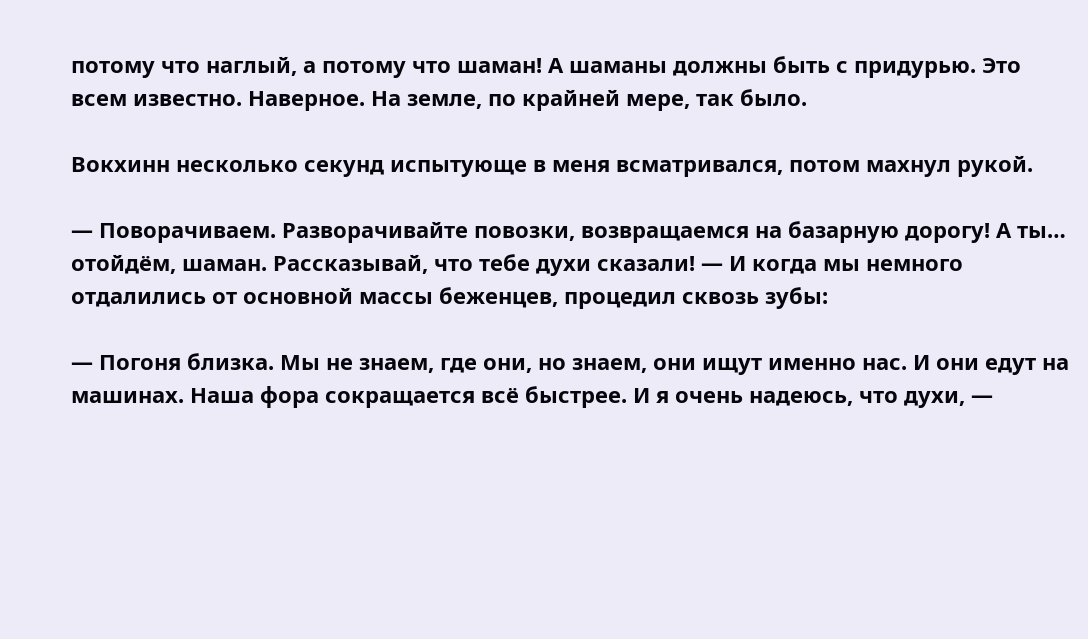потому что наглый, а потому что шаман! А шаманы должны быть с придурью. Это всем известно. Наверное. На земле, по крайней мере, так было.

Вокхинн несколько секунд испытующе в меня всматривался, потом махнул рукой.

— Поворачиваем. Разворачивайте повозки, возвращаемся на базарную дорогу! А ты… отойдём, шаман. Рассказывай, что тебе духи сказали! — И когда мы немного отдалились от основной массы беженцев, процедил сквозь зубы:

— Погоня близка. Мы не знаем, где они, но знаем, они ищут именно нас. И они едут на машинах. Наша фора сокращается всё быстрее. И я очень надеюсь, что духи, —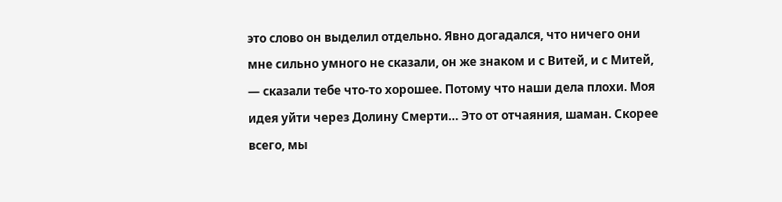это слово он выделил отдельно. Явно догадался, что ничего они мне сильно умного не сказали, он же знаком и с Витей, и с Митей, — сказали тебе что-то хорошее. Потому что наши дела плохи. Моя идея уйти через Долину Смерти… Это от отчаяния, шаман. Скорее всего, мы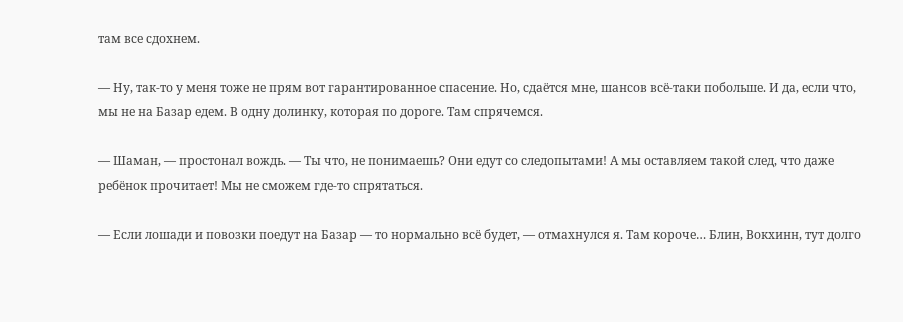там все сдохнем.

— Ну, так-то у меня тоже не прям вот гарантированное спасение. Но, сдаётся мне, шансов всё-таки побольше. И да, если что, мы не на Базар едем. В одну долинку, которая по дороге. Там спрячемся.

— Шаман, — простонал вождь. — Ты что, не понимаешь? Они едут со следопытами! А мы оставляем такой след, что даже ребёнок прочитает! Мы не сможем где-то спрятаться.

— Если лошади и повозки поедут на Базар — то нормально всё будет, — отмахнулся я. Там короче… Блин, Вокхинн, тут долго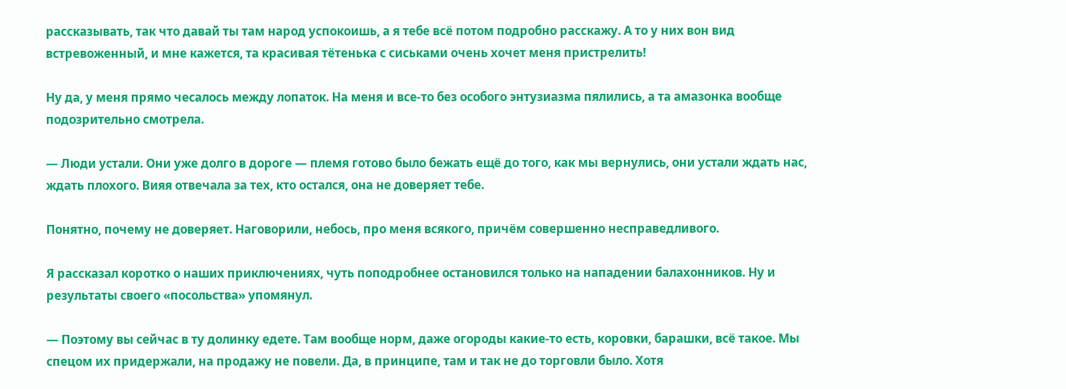рассказывать, так что давай ты там народ успокоишь, а я тебе всё потом подробно расскажу. А то у них вон вид встревоженный, и мне кажется, та красивая тётенька с сиськами очень хочет меня пристрелить!

Ну да, у меня прямо чесалось между лопаток. На меня и все-то без особого энтузиазма пялились, а та амазонка вообще подозрительно смотрела.

— Люди устали. Они уже долго в дороге — племя готово было бежать ещё до того, как мы вернулись, они устали ждать нас, ждать плохого. Вияя отвечала за тех, кто остался, она не доверяет тебе.

Понятно, почему не доверяет. Наговорили, небось, про меня всякого, причём совершенно несправедливого.

Я рассказал коротко о наших приключениях, чуть поподробнее остановился только на нападении балахонников. Ну и результаты своего «посольства» упомянул.

— Поэтому вы сейчас в ту долинку едете. Там вообще норм, даже огороды какие-то есть, коровки, барашки, всё такое. Мы спецом их придержали, на продажу не повели. Да, в принципе, там и так не до торговли было. Хотя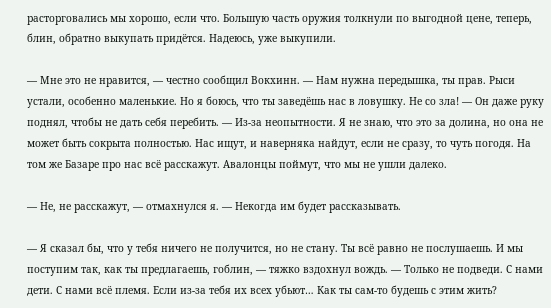расторговались мы хорошо, если что. Большую часть оружия толкнули по выгодной цене, теперь, блин, обратно выкупать придётся. Надеюсь, уже выкупили.

— Мне это не нравится, — честно сообщил Вокхинн. — Нам нужна передышка, ты прав. Рыси устали, особенно маленькие. Но я боюсь, что ты заведёшь нас в ловушку. Не со зла! — Он даже руку поднял, чтобы не дать себя перебить. — Из-за неопытности. Я не знаю, что это за долина, но она не может быть сокрыта полностью. Нас ищут, и наверняка найдут, если не сразу, то чуть погодя. На том же Базаре про нас всё расскажут. Авалонцы поймут, что мы не ушли далеко.

— Не, не расскажут, — отмахнулся я. — Некогда им будет рассказывать.

— Я сказал бы, что у тебя ничего не получится, но не стану. Ты всё равно не послушаешь. И мы поступим так, как ты предлагаешь, гоблин, — тяжко вздохнул вождь. — Только не подведи. С нами дети. С нами всё племя. Если из-за тебя их всех убьют… Как ты сам-то будешь с этим жить?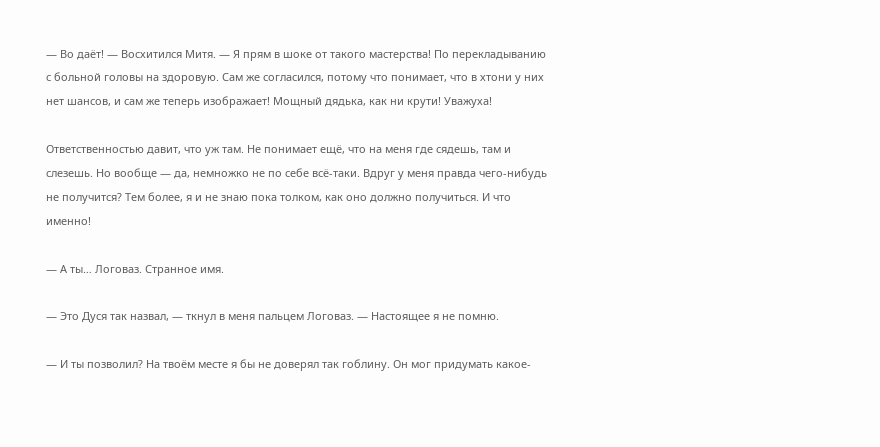— Во даёт! — Восхитился Митя. — Я прям в шоке от такого мастерства! По перекладыванию с больной головы на здоровую. Сам же согласился, потому что понимает, что в хтони у них нет шансов, и сам же теперь изображает! Мощный дядька, как ни крути! Уважуха!

Ответственностью давит, что уж там. Не понимает ещё, что на меня где сядешь, там и слезешь. Но вообще — да, немножко не по себе всё-таки. Вдруг у меня правда чего-нибудь не получится? Тем более, я и не знаю пока толком, как оно должно получиться. И что именно!

— А ты… Логоваз. Странное имя.

— Это Дуся так назвал, — ткнул в меня пальцем Логоваз. — Настоящее я не помню.

— И ты позволил? На твоём месте я бы не доверял так гоблину. Он мог придумать какое-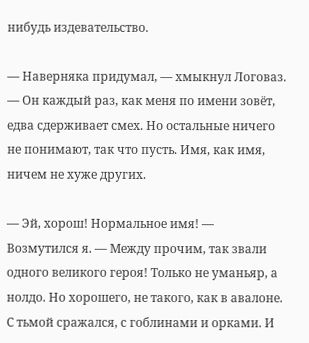нибудь издевательство.

— Наверняка придумал, — хмыкнул Логоваз. — Он каждый раз, как меня по имени зовёт, едва сдерживает смех. Но остальные ничего не понимают, так что пусть. Имя, как имя, ничем не хуже других.

— Эй, хорош! Нормальное имя! — Возмутился я. — Между прочим, так звали одного великого героя! Только не уманьяр, а нолдо. Но хорошего, не такого, как в авалоне. С тьмой сражался, с гоблинами и орками. И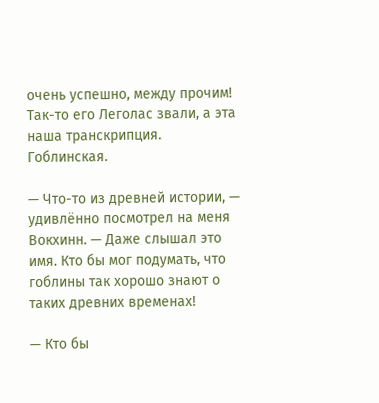очень успешно, между прочим! Так-то его Леголас звали, а эта наша транскрипция. Гоблинская.

— Что-то из древней истории, — удивлённо посмотрел на меня Вокхинн. — Даже слышал это имя. Кто бы мог подумать, что гоблины так хорошо знают о таких древних временах!

— Кто бы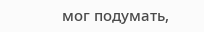мог подумать,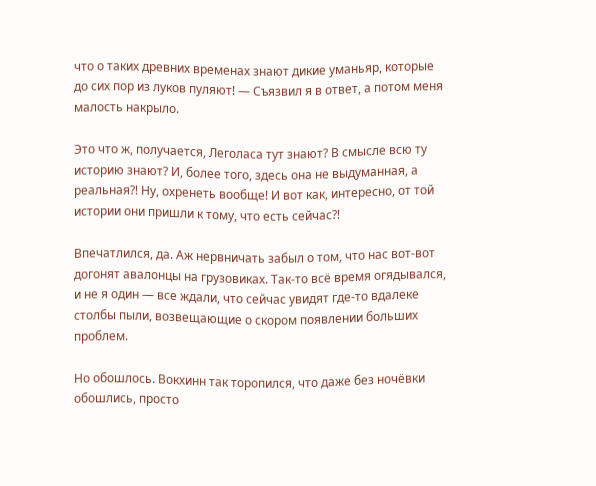что о таких древних временах знают дикие уманьяр, которые до сих пор из луков пуляют! — Съязвил я в ответ, а потом меня малость накрыло.

Это что ж, получается, Леголаса тут знают? В смысле всю ту историю знают? И, более того, здесь она не выдуманная, а реальная⁈ Ну, охренеть вообще! И вот как, интересно, от той истории они пришли к тому, что есть сейчас⁈

Впечатлился, да. Аж нервничать забыл о том, что нас вот-вот догонят авалонцы на грузовиках. Так-то всё время огядывался, и не я один — все ждали, что сейчас увидят где-то вдалеке столбы пыли, возвещающие о скором появлении больших проблем.

Но обошлось. Вокхинн так торопился, что даже без ночёвки обошлись, просто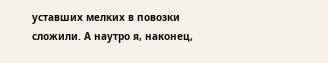уставших мелких в повозки сложили. А наутро я, наконец,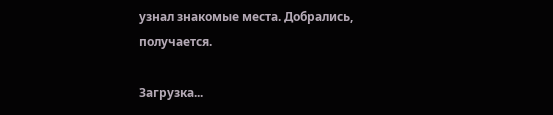узнал знакомые места. Добрались, получается.

Загрузка...